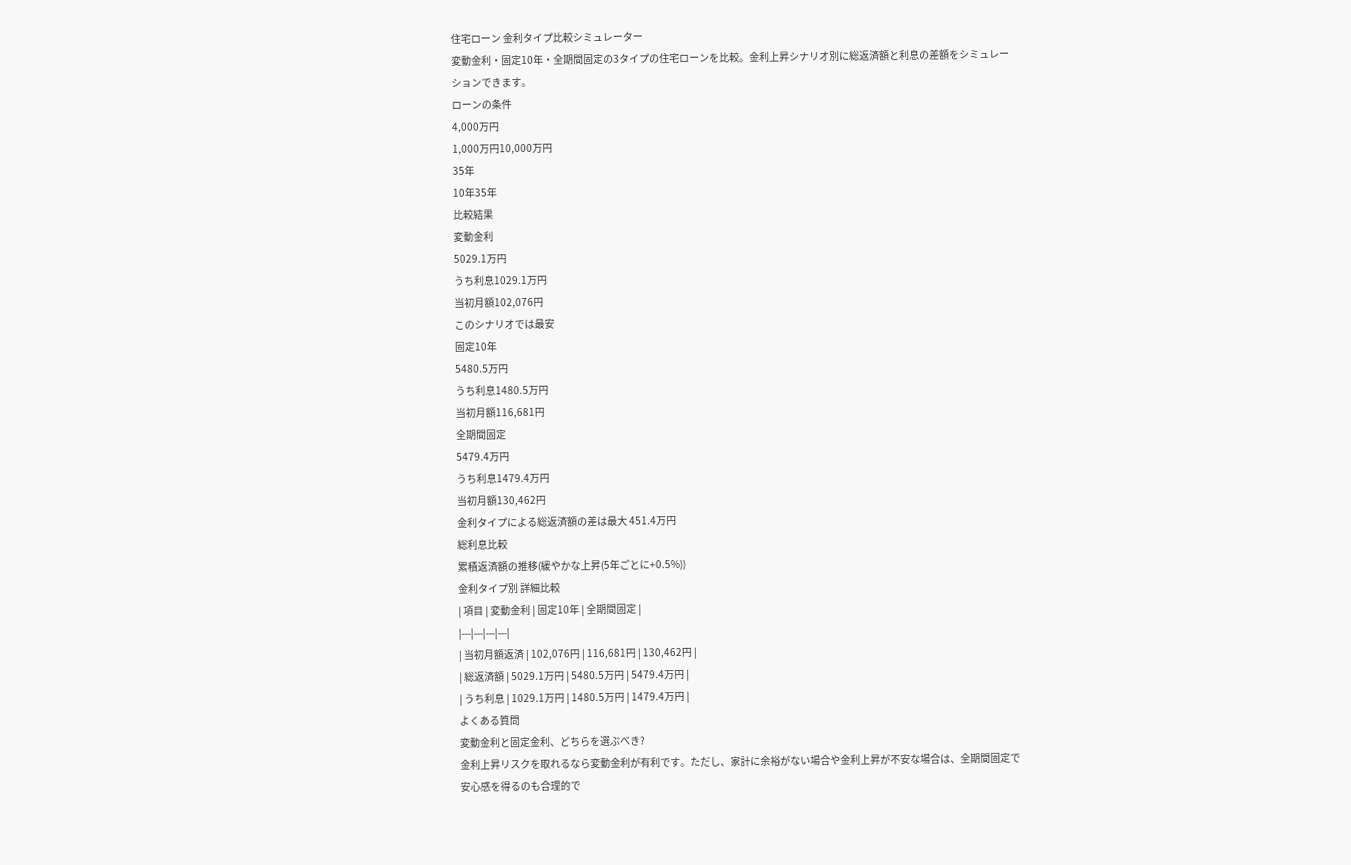住宅ローン 金利タイプ比較シミュレーター
変動金利・固定10年・全期間固定の3タイプの住宅ローンを比較。金利上昇シナリオ別に総返済額と利息の差額をシミュレーションできます。
ローンの条件
4,000万円
1,000万円10,000万円
35年
10年35年
比較結果
変動金利
5029.1万円
うち利息1029.1万円
当初月額102,076円
このシナリオでは最安
固定10年
5480.5万円
うち利息1480.5万円
当初月額116,681円
全期間固定
5479.4万円
うち利息1479.4万円
当初月額130,462円
金利タイプによる総返済額の差は最大 451.4万円
総利息比較
累積返済額の推移(緩やかな上昇(5年ごとに+0.5%))
金利タイプ別 詳細比較
| 項目 | 変動金利 | 固定10年 | 全期間固定 |
|---|---|---|---|
| 当初月額返済 | 102,076円 | 116,681円 | 130,462円 |
| 総返済額 | 5029.1万円 | 5480.5万円 | 5479.4万円 |
| うち利息 | 1029.1万円 | 1480.5万円 | 1479.4万円 |
よくある質問
変動金利と固定金利、どちらを選ぶべき?
金利上昇リスクを取れるなら変動金利が有利です。ただし、家計に余裕がない場合や金利上昇が不安な場合は、全期間固定で安心感を得るのも合理的で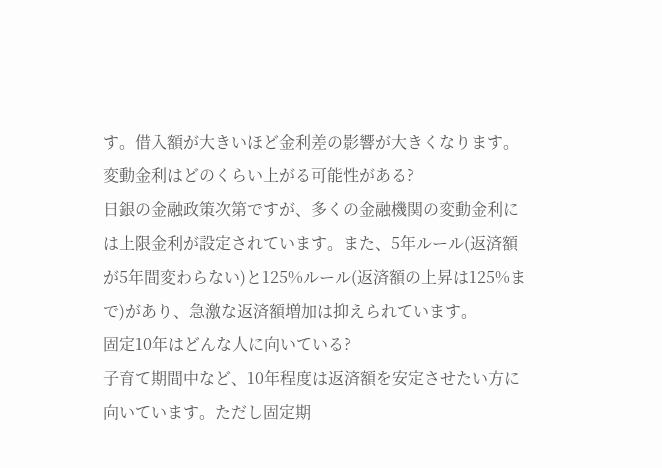す。借入額が大きいほど金利差の影響が大きくなります。
変動金利はどのくらい上がる可能性がある?
日銀の金融政策次第ですが、多くの金融機関の変動金利には上限金利が設定されています。また、5年ルール(返済額が5年間変わらない)と125%ルール(返済額の上昇は125%まで)があり、急激な返済額増加は抑えられています。
固定10年はどんな人に向いている?
子育て期間中など、10年程度は返済額を安定させたい方に向いています。ただし固定期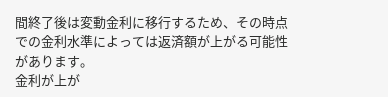間終了後は変動金利に移行するため、その時点での金利水準によっては返済額が上がる可能性があります。
金利が上が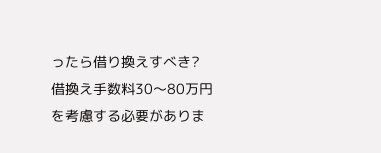ったら借り換えすべき?
借換え手数料30〜80万円を考慮する必要がありま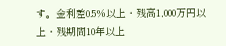す。金利差0.5%以上・残高1,000万円以上・残期間10年以上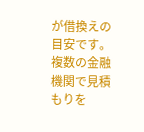が借換えの目安です。複数の金融機関で見積もりを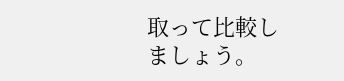取って比較しましょう。